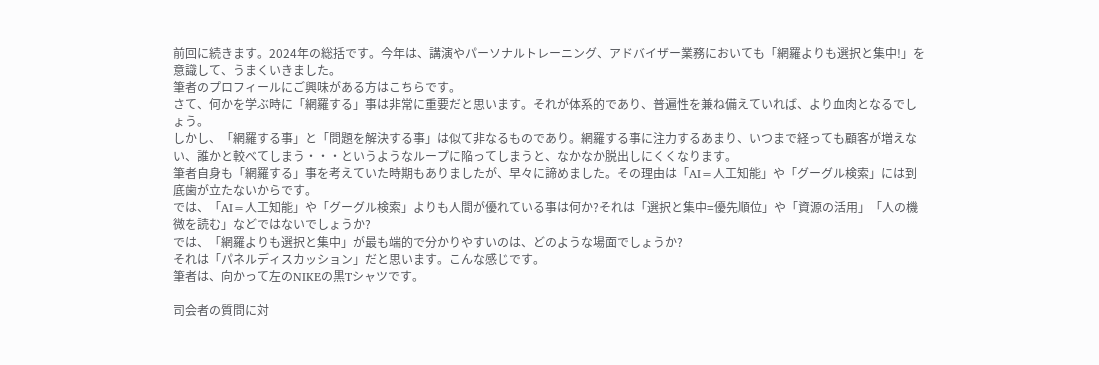前回に続きます。2024年の総括です。今年は、講演やパーソナルトレーニング、アドバイザー業務においても「網羅よりも選択と集中!」を意識して、うまくいきました。
筆者のプロフィールにご興味がある方はこちらです。
さて、何かを学ぶ時に「網羅する」事は非常に重要だと思います。それが体系的であり、普遍性を兼ね備えていれば、より血肉となるでしょう。
しかし、「網羅する事」と「問題を解決する事」は似て非なるものであり。網羅する事に注力するあまり、いつまで経っても顧客が増えない、誰かと較べてしまう・・・というようなループに陥ってしまうと、なかなか脱出しにくくなります。
筆者自身も「網羅する」事を考えていた時期もありましたが、早々に諦めました。その理由は「AI=人工知能」や「グーグル検索」には到底歯が立たないからです。
では、「AI=人工知能」や「グーグル検索」よりも人間が優れている事は何か?それは「選択と集中=優先順位」や「資源の活用」「人の機微を読む」などではないでしょうか?
では、「網羅よりも選択と集中」が最も端的で分かりやすいのは、どのような場面でしょうか?
それは「パネルディスカッション」だと思います。こんな感じです。
筆者は、向かって左のNIKEの黒Tシャツです。

司会者の質問に対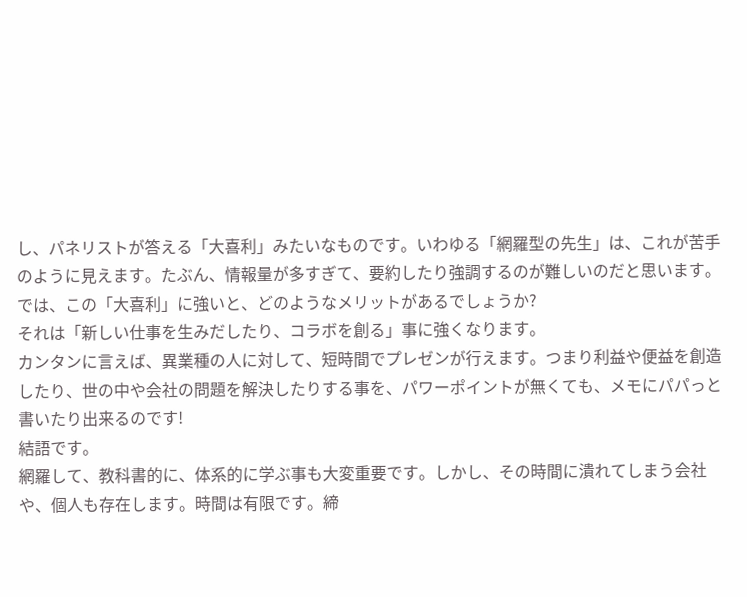し、パネリストが答える「大喜利」みたいなものです。いわゆる「網羅型の先生」は、これが苦手のように見えます。たぶん、情報量が多すぎて、要約したり強調するのが難しいのだと思います。
では、この「大喜利」に強いと、どのようなメリットがあるでしょうか?
それは「新しい仕事を生みだしたり、コラボを創る」事に強くなります。
カンタンに言えば、異業種の人に対して、短時間でプレゼンが行えます。つまり利益や便益を創造したり、世の中や会社の問題を解決したりする事を、パワーポイントが無くても、メモにパパっと書いたり出来るのです!
結語です。
網羅して、教科書的に、体系的に学ぶ事も大変重要です。しかし、その時間に潰れてしまう会社や、個人も存在します。時間は有限です。締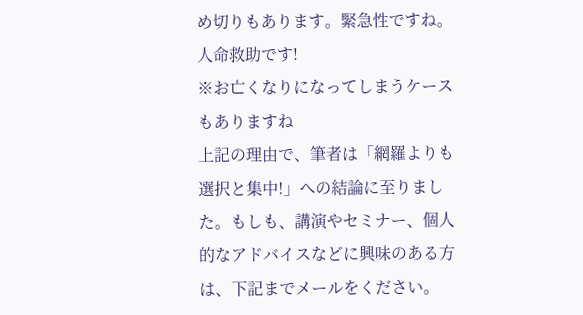め切りもあります。緊急性ですね。人命救助です!
※お亡くなりになってしまうケースもありますね
上記の理由で、筆者は「網羅よりも選択と集中!」への結論に至りました。もしも、講演やセミナー、個人的なアドバイスなどに興味のある方は、下記までメールをください。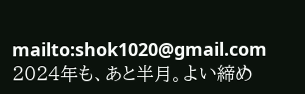mailto:shok1020@gmail.com
2024年も、あと半月。よい締め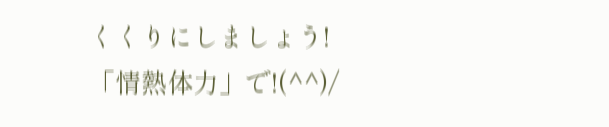くくりにしましょう!
「情熱体力」で!(^^)/